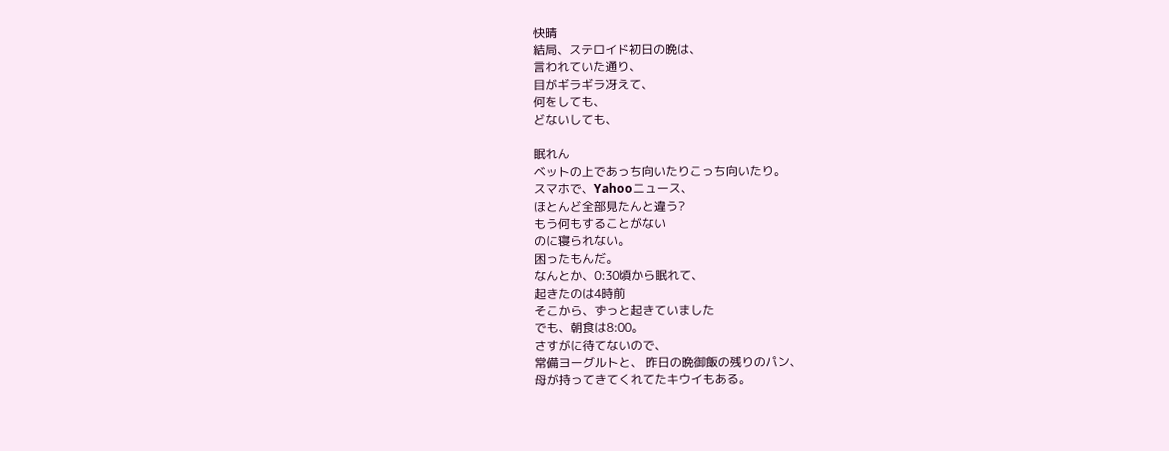快晴
結局、ステロイド初日の晩は、
言われていた通り、
目がギラギラ冴えて、
何をしても、
どないしても、

眠れん
ベットの上であっち向いたりこっち向いたり。
スマホで、Yahooニュース、
ほとんど全部見たんと違う?
もう何もすることがない
のに寝られない。
困ったもんだ。
なんとか、0:30頃から眠れて、
起きたのは4時前
そこから、ずっと起きていました
でも、朝食は8:00。
さすがに待てないので、
常備ヨーグルトと、 昨日の晩御飯の残りのパン、
母が持ってきてくれてたキウイもある。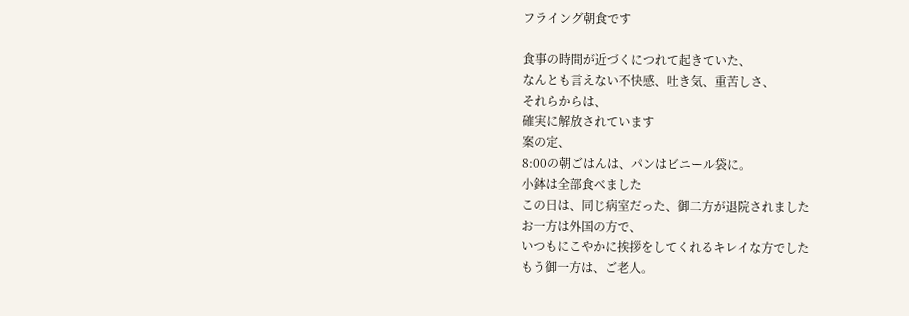フライング朝食です

食事の時間が近づくにつれて起きていた、
なんとも言えない不快感、吐き気、重苦しさ、
それらからは、
確実に解放されています
案の定、
8:00の朝ごはんは、パンはビニール袋に。
小鉢は全部食べました
この日は、同じ病室だった、御二方が退院されました
お一方は外国の方で、
いつもにこやかに挨拶をしてくれるキレイな方でした
もう御一方は、ご老人。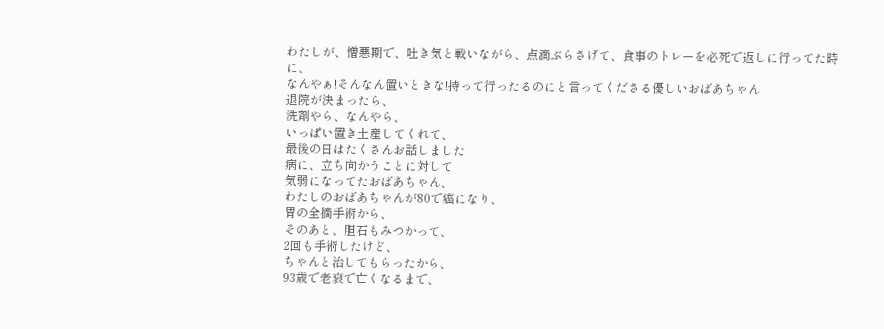わたしが、憎悪期で、吐き気と戦いながら、点滴ぶらさげて、食事のトレーを必死で返しに行ってた時に、
なんやぁ!そんなん置いときな!持って行ったるのにと言ってくださる優しいおばあちゃん
退院が決まったら、
洗剤やら、なんやら、
いっぱい置き土産してくれて、
最後の日はたくさんお話しました
病に、立ち向かうことに対して
気弱になってたおばあちゃん、
わたしのおばあちゃんが80で癌になり、
胃の全摘手術から、
そのあと、胆石もみつかって、
2回も手術したけど、
ちゃんと治してもらったから、
93歳で老衰で亡くなるまで、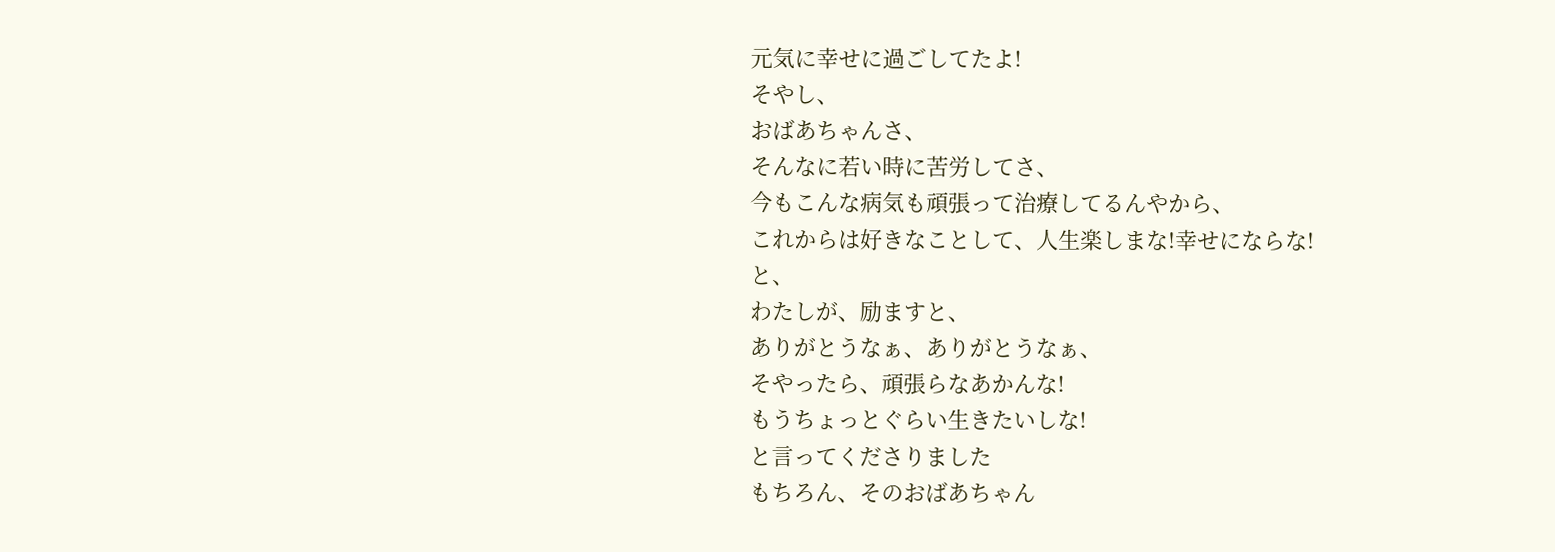元気に幸せに過ごしてたよ!
そやし、
おばあちゃんさ、
そんなに若い時に苦労してさ、
今もこんな病気も頑張って治療してるんやから、
これからは好きなことして、人生楽しまな!幸せにならな!
と、
わたしが、励ますと、
ありがとうなぁ、ありがとうなぁ、
そやったら、頑張らなあかんな!
もうちょっとぐらい生きたいしな!
と言ってくださりました
もちろん、そのおばあちゃん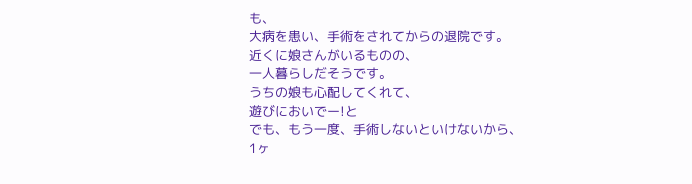も、
大病を患い、手術をされてからの退院です。
近くに娘さんがいるものの、
一人暮らしだそうです。
うちの娘も心配してくれて、
遊びにおいでー!と
でも、もう一度、手術しないといけないから、1ヶ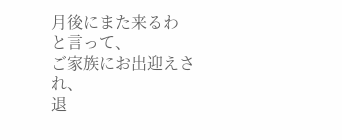月後にまた来るわ
と言って、
ご家族にお出迎えされ、
退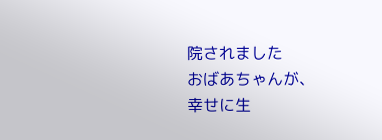院されました
おばあちゃんが、
幸せに生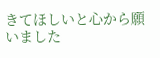きてほしいと心から願いました